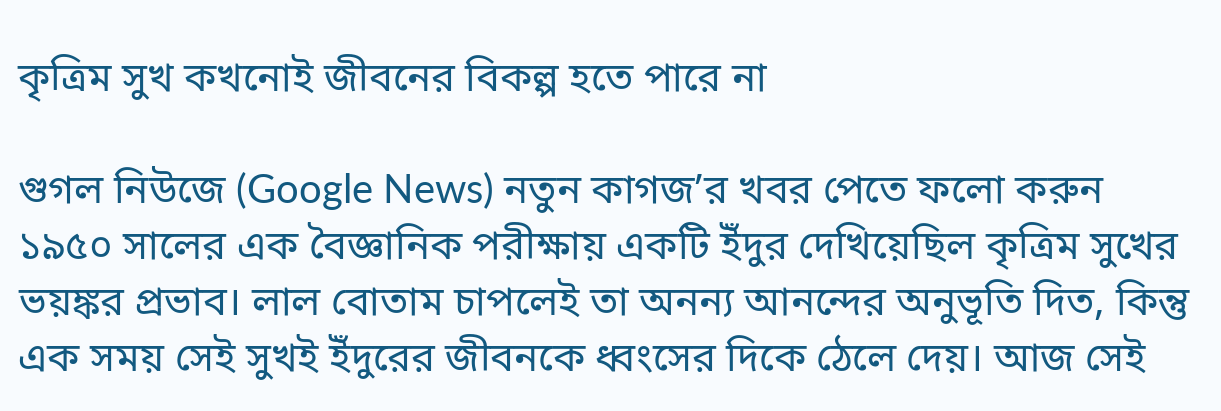কৃত্রিম সুখ কখনোই জীবনের বিকল্প হতে পারে না

গুগল নিউজে (Google News) নতুন কাগজ’র খবর পেতে ফলো করুন
১৯৫০ সালের এক বৈজ্ঞানিক পরীক্ষায় একটি ইঁদুর দেখিয়েছিল কৃত্রিম সুখের ভয়ঙ্কর প্রভাব। লাল বোতাম চাপলেই তা অনন্য আনন্দের অনুভূতি দিত, কিন্তু এক সময় সেই সুখই ইঁদুরের জীবনকে ধ্বংসের দিকে ঠেলে দেয়। আজ সেই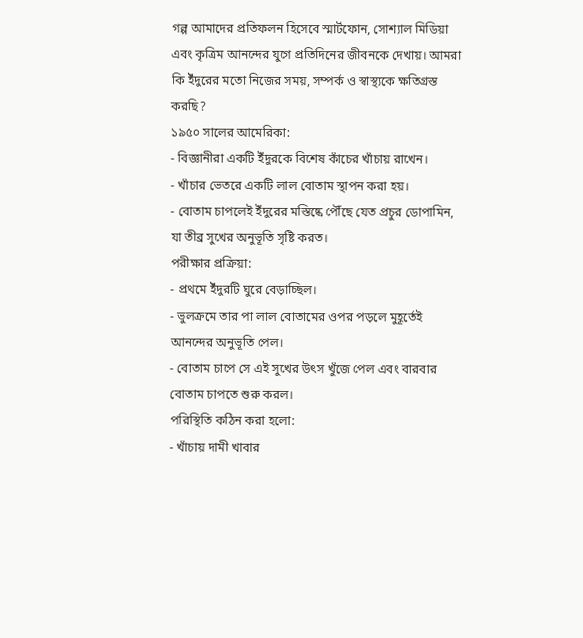গল্প আমাদের প্রতিফলন হিসেবে স্মার্টফোন, সোশ্যাল মিডিয়া এবং কৃত্রিম আনন্দের যুগে প্রতিদিনের জীবনকে দেখায়। আমরা কি ইঁদুরের মতো নিজের সময়, সম্পর্ক ও স্বাস্থ্যকে ক্ষতিগ্রস্ত করছি?
১৯৫০ সালের আমেরিকা:
- বিজ্ঞানীরা একটি ইঁদুরকে বিশেষ কাঁচের খাঁচায় রাখেন।
- খাঁচার ভেতরে একটি লাল বোতাম স্থাপন করা হয়।
- বোতাম চাপলেই ইঁদুরের মস্তিষ্কে পৌঁছে যেত প্রচুর ডোপামিন, যা তীব্র সুখের অনুভূতি সৃষ্টি করত।
পরীক্ষার প্রক্রিয়া:
- প্রথমে ইঁদুরটি ঘুরে বেড়াচ্ছিল।
- ভুলক্রমে তার পা লাল বোতামের ওপর পড়লে মুহূর্তেই আনন্দের অনুভূতি পেল।
- বোতাম চাপে সে এই সুখের উৎস খুঁজে পেল এবং বারবার বোতাম চাপতে শুরু করল।
পরিস্থিতি কঠিন করা হলো:
- খাঁচায় দামী খাবার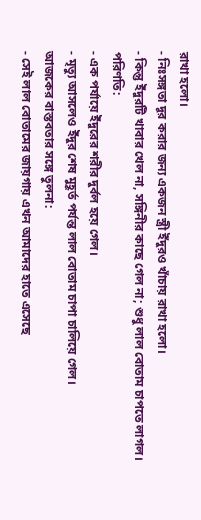রাখা হলো।
- নিঃসঙ্গতা দূর করার জন্য একজন স্ত্রী ইঁদুরও খাঁচায় রাখা হলো।
- কিন্তু ইঁদুরটি খাবার খেল না, সঙ্গিনীর কাছে গেল না; শুধু লাল বোতাম চাপতে লাগল।
পরিণতি:
- এক পর্যায়ে ইঁদুরের শরীর দুর্বল হয়ে গেল।
- মৃত্যু আসলেও ইঁদুর শেষ মুহূর্ত পর্যন্ত লাল বোতাম চাপা চালিয়ে গেল।
আজকের বাস্তবতার সঙ্গে তুলনা:
- সেই লাল বোতামের জায়গায় এখন আমাদের হাতে এসেছে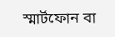স্মার্টফোন বা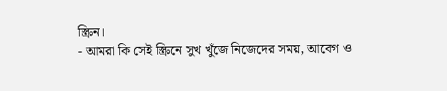স্ক্রিন।
- আমরা কি সেই স্ক্রিনে সুখ খুঁজে নিজেদের সময়, আবেগ ও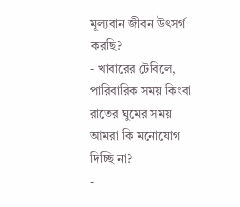মূল্যবান জীবন উৎসর্গ করছি?
- খাবারের টেবিলে, পারিবারিক সময় কিংবা রাতের ঘুমের সময় আমরা কি মনোযোগ দিচ্ছি না?
-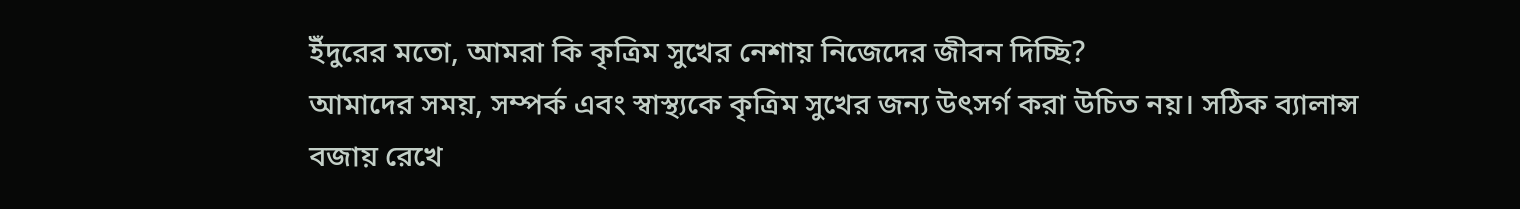ইঁদুরের মতো, আমরা কি কৃত্রিম সুখের নেশায় নিজেদের জীবন দিচ্ছি?
আমাদের সময়, সম্পর্ক এবং স্বাস্থ্যকে কৃত্রিম সুখের জন্য উৎসর্গ করা উচিত নয়। সঠিক ব্যালান্স বজায় রেখে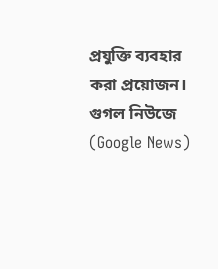প্রযুক্তি ব্যবহার করা প্রয়োজন।
গুগল নিউজে (Google News)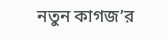নতুন কাগজ’র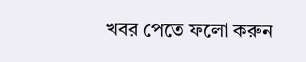খবর পেতে ফলো করুন